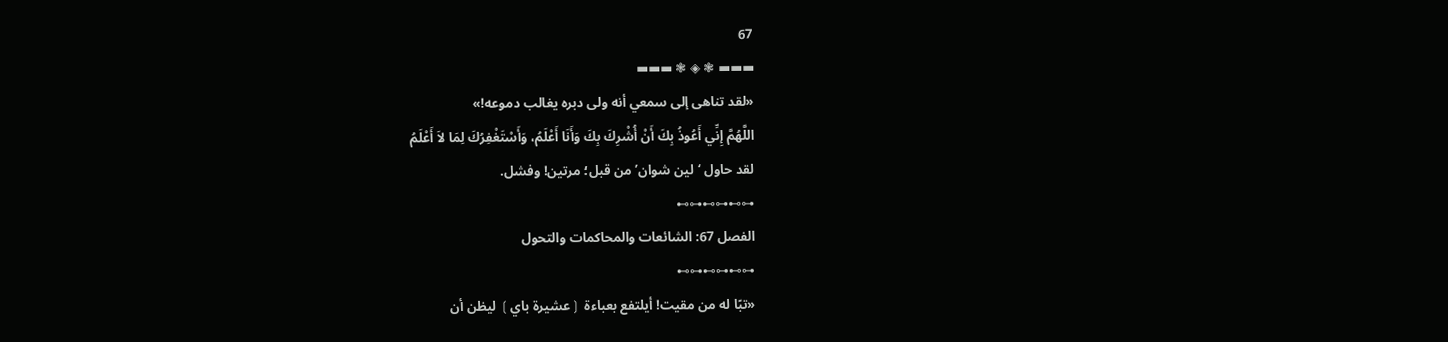67
▬▬▬ ❃ ◈ ❃ ▬▬▬
«لقد تناهى إلى سمعي أنه ولى دبره يغالب دموعه!»
اللَّهُمَّ إِنِّي أَعُوذُ بِكَ أَنْ أُشْرِكَ بِكَ وَأَنَا أَعْلَمُ، وَأَسْتَغْفِرُكَ لِمَا لاَ أَعْلَمُ
لقد حاول ‘لين شوان’ من قبل؛ مرتين! وفشل.
⊷⊶⊷⊶⊷⊶
الفصل 67: الشائعات والمحاكمات والتحول
⊷⊶⊷⊶⊷⊶
«تبًا له من مقيت! أيلتفع بعباءة ❲عشيرة باي❳ ليظن أن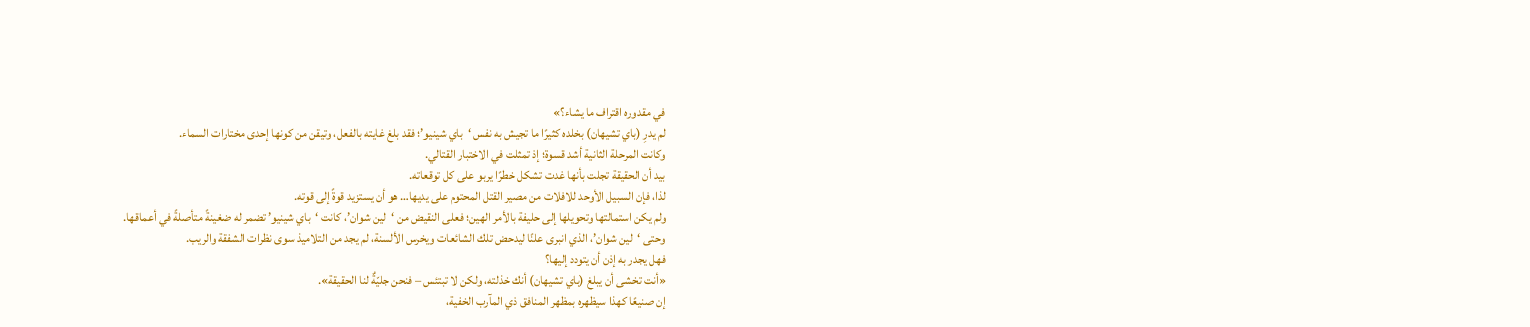في مقدوره اقتراف ما يشاء؟»
لم يدرِ (باي تشيهان) بخلده كثيرًا ما تجيش به نفس ‘باي شينيو’؛ فقد بلغ غايته بالفعل، وتيقن من كونها إحدى مختارات السماء.
وكانت المرحلة الثانية أشد قسوة؛ إذ تمثلت في الاختبار القتالي.
بيد أن الحقيقة تجلت بأنها غدت تشكل خطرًا يربو على كل توقعاته.
لذا، فإن السبيل الأوحد للافلات من مصير القتل المحتوم على يديها… هو أن يستزيد قوةً إلى قوته.
ولم يكن استمالتها وتحويلها إلى حليفة بالأمر الهين؛ فعلى النقيض من ‘لين شوان’، كانت ‘باي شينيو’ تضمر له ضغينةً متأصلةً في أعماقها.
وحتى ‘لين شوان’، الذي انبرى علنًا ليدحض تلك الشائعات ويخرس الألسنة، لم يجد من التلاميذ سوى نظرات الشفقة والريب.
فهل يجدر به إذن أن يتودد إليها؟
«أنت تخشى أن يبلغ (باي تشيهان) أنك خذلته، ولكن لا تبتئس – فنحن جليّةٌ لنا الحقيقة».
إن صنيعًا كهذا سيظهره بمظهر المنافق ذي المآرب الخفية،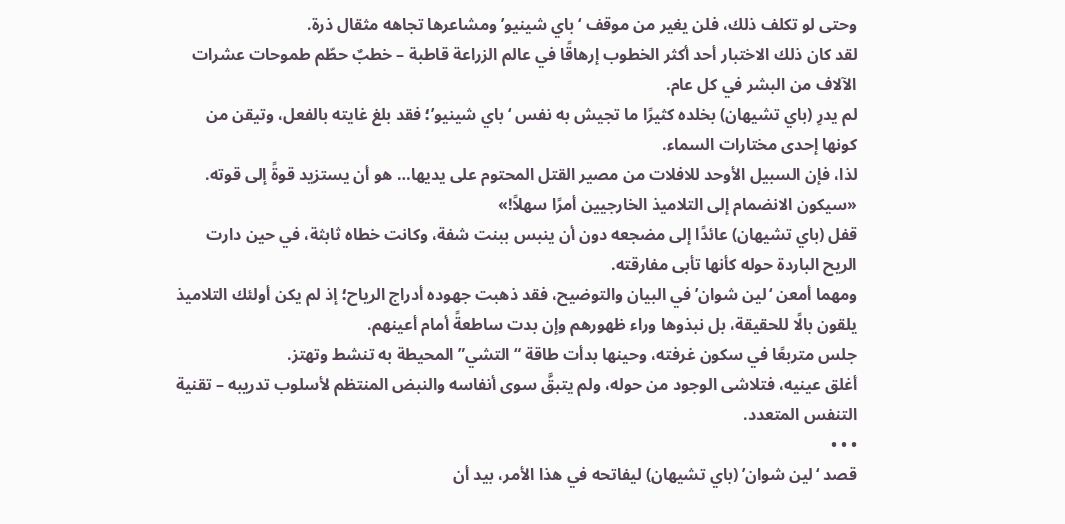وحتى لو تكلف ذلك، فلن يغير من موقف ‘باي شينيو’ ومشاعرها تجاهه مثقال ذرة.
لقد كان ذلك الاختبار أحد أكثر الخطوب إرهاقًا في عالم الزراعة قاطبة – خطبٌ حطّم طموحات عشرات الآلاف من البشر في كل عام.
لم يدرِ (باي تشيهان) بخلده كثيرًا ما تجيش به نفس ‘باي شينيو’؛ فقد بلغ غايته بالفعل، وتيقن من كونها إحدى مختارات السماء.
لذا، فإن السبيل الأوحد للافلات من مصير القتل المحتوم على يديها… هو أن يستزيد قوةً إلى قوته.
«سيكون الانضمام إلى التلاميذ الخارجيين أمرًا سهلاً!»
قفل (باي تشيهان) عائدًا إلى مضجعه دون أن ينبس ببنت شفة، وكانت خطاه ثابثة، في حين دارت الريح الباردة حوله كأنها تأبى مفارقته.
ومهما أمعن ‘لين شوان’ في البيان والتوضيح، فقد ذهبت جهوده أدراج الرياح؛ إذ لم يكن أولئك التلاميذ يلقون بالًا للحقيقة، بل نبذوها وراء ظهورهم وإن بدت ساطعةً أمام أعينهم.
جلس متربعًا في سكون غرفته، وحينها بدأت طاقة “التشي” المحيطة به تنشط وتهتز.
أغلق عينيه، فتلاشى الوجود من حوله، ولم يتبقَّ سوى أنفاسه والنبض المنتظم لأسلوب تدريبه – تقنية التنفس المتعدد.
• • •
قصد ‘لين شوان’ (باي تشيهان) ليفاتحه في هذا الأمر، بيد أن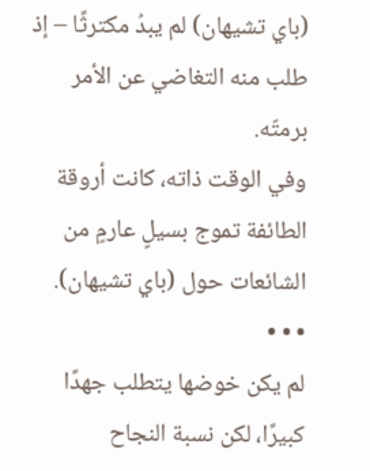(باي تشيهان) لم يبدُ مكترثًا – إذ طلب منه التغاضي عن الأمر برمتّه.
وفي الوقت ذاته، كانت أروقة الطائفة تموج بسيلٍ عارمٍ من الشائعات حول (باي تشيهان).
• • •
لم يكن خوضها يتطلب جهدًا كبيرًا، لكن نسبة النجاح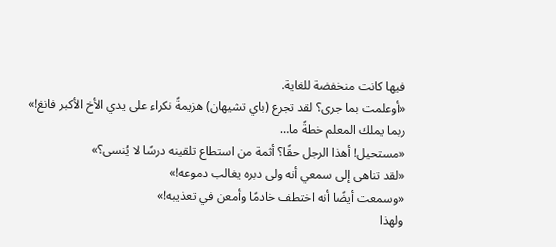فيها كانت منخفضة للغاية.
«أوعلمت بما جرى؟ لقد تجرع (باي تشيهان) هزيمةً نكراء على يدي الأخ الأكبر فانغ!»
ربما يملك المعلم خطةً ما…
«مستحيل! أهذا الرجل حقًا؟ أثمة من استطاع تلقينه درسًا لا يُنسى؟»
«لقد تناهى إلى سمعي أنه ولى دبره يغالب دموعه!»
«وسمعت أيضًا أنه اختطف خادمًا وأمعن في تعذيبه!»
ولهذا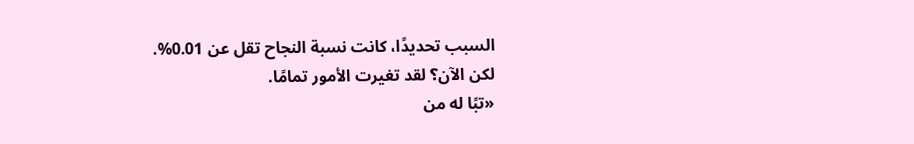السبب تحديدًا، كانت نسبة النجاح تقل عن 0.01%.
لكن الآن؟ لقد تغيرت الأمور تمامًا.
«تبًا له من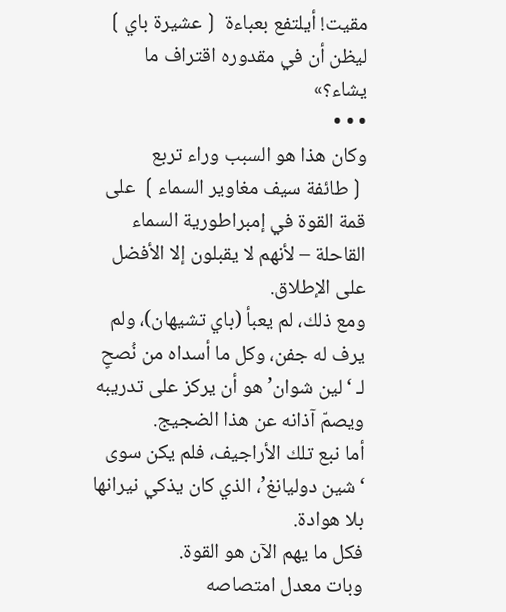مقيت! أيلتفع بعباءة ❲عشيرة باي❳ ليظن أن في مقدوره اقتراف ما يشاء؟»
• • •
وكان هذا هو السبب وراء تربع ❲طائفة سيف مغاوير السماء❳ على قمة القوة في إمبراطورية السماء القاحلة – لأنهم لا يقبلون إلا الأفضل على الإطلاق.
ومع ذلك، لم يعبأ (باي تشيهان)، ولم يرف له جفن، وكل ما أسداه من نُصحٍ لـ ‘لين شوان’ هو أن يركز على تدريبه ويصمّ آذانه عن هذا الضجيج.
أما نبع تلك الأراجيف، فلم يكن سوى ‘شين دوليانغ’، الذي كان يذكي نيرانها بلا هوادة.
فكل ما يهم الآن هو القوة.
وبات معدل امتصاصه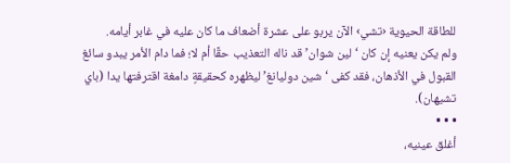للطاقة الحيوية ‹تشي› الآن يربو على عشرة أضعاف ما كان عليه في غابر أيامه.
ولم يكن يعنيه إن كان ‘لين شوان’ قد ناله التعذيب حقًا أم لا؛ فما دام الأمر يبدو سائغ القبول في الأذهان، فقد كفى ‘شين دوليانغ’ ليظهره كحقيقةٍ دامغة اقترفتها يدا (باي تشيهان).
• • •
أغلق عينيه،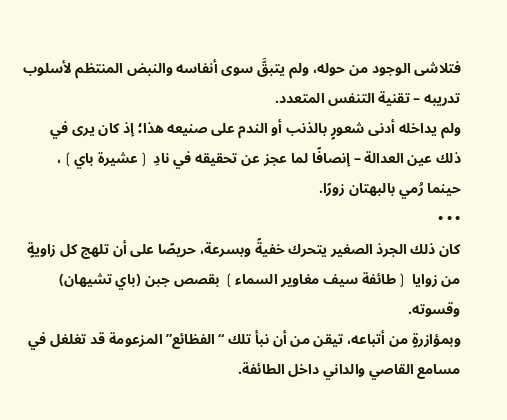فتلاشى الوجود من حوله، ولم يتبقَّ سوى أنفاسه والنبض المنتظم لأسلوب تدريبه – تقنية التنفس المتعدد.
ولم يداخله أدنى شعورٍ بالذنب أو الندم على صنيعه هذا؛ إذ كان يرى في ذلك عين العدالة – إنصافًا لما عجز عن تحقيقه في نادِ ❲عشيرة باي❳، حينما رُمي بالبهتان زورًا.
• • •
كان ذلك الجرذ الصغير يتحرك خفيةً وبسرعة، حريصًا على أن تلهج كل زاويةٍ من زوايا ❲طائفة سيف مغاوير السماء❳ بقصص جبن (باي تشيهان) وقسوته.
وبمؤازرةٍ من أتباعه، تيقن من أن نبأ تلك “الفظائع” المزعومة قد تغلغل في مسامع القاصي والداني داخل الطائفة.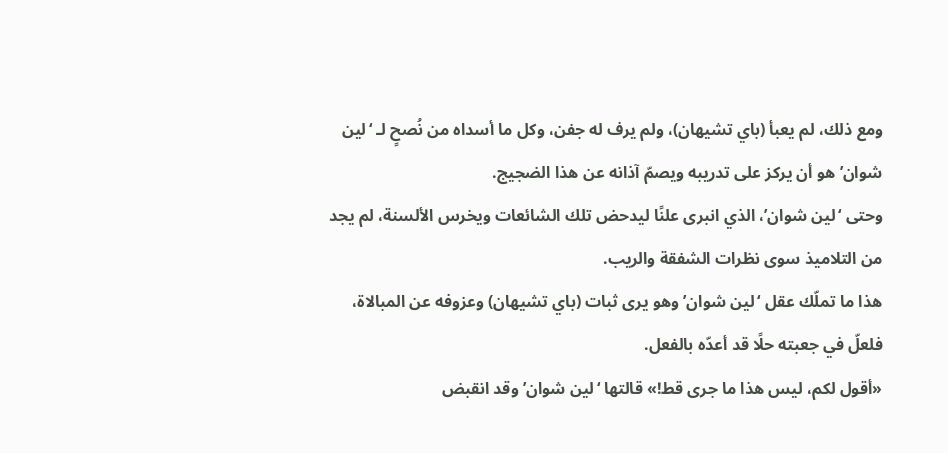ومع ذلك، لم يعبأ (باي تشيهان)، ولم يرف له جفن، وكل ما أسداه من نُصحٍ لـ ‘لين شوان’ هو أن يركز على تدريبه ويصمّ آذانه عن هذا الضجيج.
وحتى ‘لين شوان’، الذي انبرى علنًا ليدحض تلك الشائعات ويخرس الألسنة، لم يجد من التلاميذ سوى نظرات الشفقة والريب.
هذا ما تملّك عقل ‘لين شوان’ وهو يرى ثبات (باي تشيهان) وعزوفه عن المبالاة، فلعلّ في جعبته حلًا قد أعدّه بالفعل.
«أقول لكم، ليس هذا ما جرى قط!» قالتها ‘لين شوان’ وقد انقبض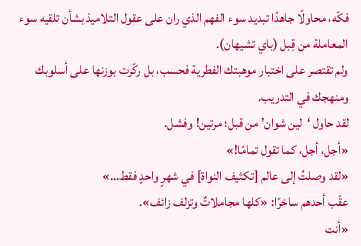فكّه، محاولًا جاهدًا تبديد سوء الفهم الذي ران على عقول التلاميذ بشأن تلقيه سوء المعاملة من قِبل (باي تشيهان).
ولم تقتصر على اختبار موهبتك الفطرية فحسب، بل ركّرت بوزنها على أسلوبك ومنهجك في التدريب.
لقد حاول ‘لين شوان’ من قبل؛ مرتين! وفشل.
«أجل، أجل، كما تقول تمامًا!»
«لقد وصلتُ إلى عالم [تكثيف النواة] في شهرٍ واحدٍ فقط…»
عقّب أحدهم ساخرًا: «كلها مجاملاتٌ وتزلف زائف».
«أنت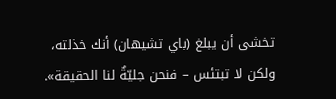تخشى أن يبلغ (باي تشيهان) أنك خذلته، ولكن لا تبتئس – فنحن جليّةٌ لنا الحقيقة».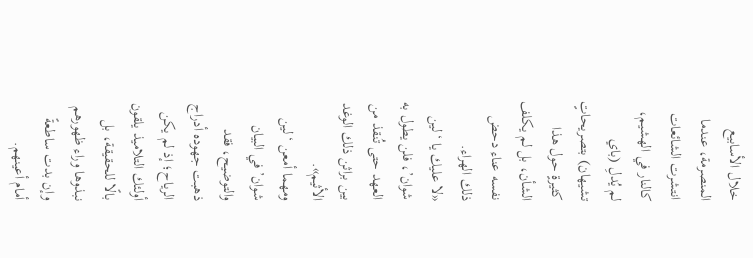خلال الأسابيع المنصرمة، عندما انتشرت الشائعات كالنار في الهشيم، لم يُدلِ (باي تشيهان) بتصريحاتٍ كثيرةٍ حول هذا الشأن، بل لم يكلف نفسه عناء دحض ذلك الهراء.
«لا عليك يا ‘لين شوان’، فلن يطول به العهد حتى تُنقذ من بين براثن ذلك الوغد الأثيم».
ومهما أمعن ‘لين شوان’ في البيان والتوضيح، فقد ذهبت جهوده أدراج الرياح؛ إذ لم يكن أولئك التلاميذ يلقون بالًا للحقيقة، بل نبذوها وراء ظهورهم وإن بدت ساطعةً أمام أعينهم.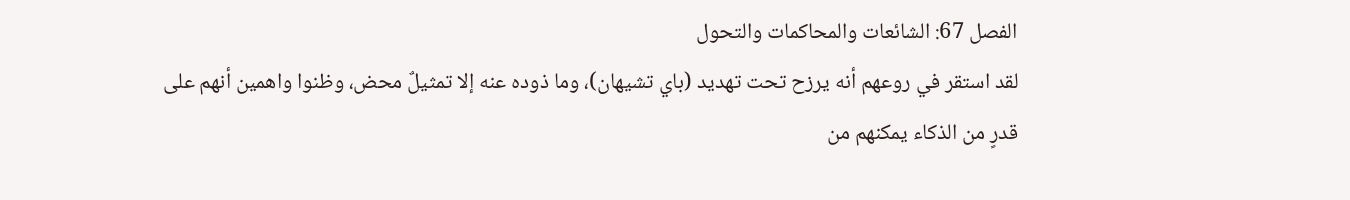الفصل 67: الشائعات والمحاكمات والتحول
لقد استقر في روعهم أنه يرزح تحت تهديد (باي تشيهان)، وما ذوده عنه إلا تمثيلٌ محض، وظنوا واهمين أنهم على قدرٍ من الذكاء يمكنهم من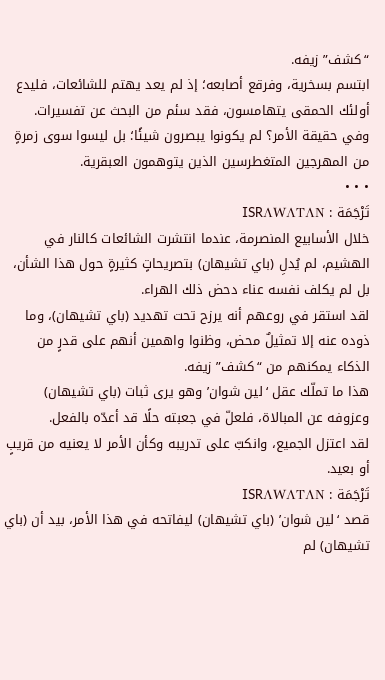“كشف” زيفه.
ابتسم بسخرية، وفرقع أصابعه؛ إذ لم يعد يهتم للشائعات، فليدع أولئك الحمقى يتهامسون، فقد سئم من البحث عن تفسيرات.
وفي حقيقة الأمر؟ لم يكونوا يبصرون شيئًا؛ بل ليسوا سوى زمرةٍ من المهرجين المتغطرسين الذين يتوهمون العبقرية.
• • •
تَرْجَمَة : ISRΛWΛTΛN
خلال الأسابيع المنصرمة، عندما انتشرت الشائعات كالنار في الهشيم، لم يُدلِ (باي تشيهان) بتصريحاتٍ كثيرةٍ حول هذا الشأن، بل لم يكلف نفسه عناء دحض ذلك الهراء.
لقد استقر في روعهم أنه يرزح تحت تهديد (باي تشيهان)، وما ذوده عنه إلا تمثيلٌ محض، وظنوا واهمين أنهم على قدرٍ من الذكاء يمكنهم من “كشف” زيفه.
هذا ما تملّك عقل ‘لين شوان’ وهو يرى ثبات (باي تشيهان) وعزوفه عن المبالاة، فلعلّ في جعبته حلًا قد أعدّه بالفعل.
لقد اعتزل الجميع، وانكبّ على تدريبه وكأن الأمر لا يعنيه من قريبٍ أو بعيد.
تَرْجَمَة : ISRΛWΛTΛN
قصد ‘لين شوان’ (باي تشيهان) ليفاتحه في هذا الأمر، بيد أن (باي تشيهان) لم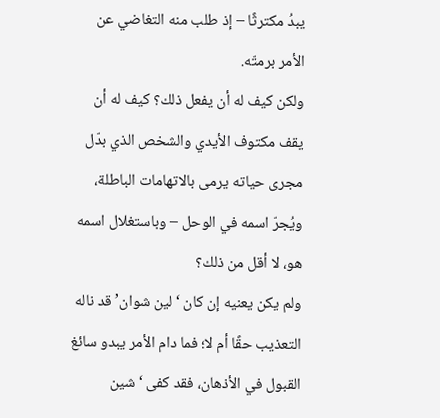يبدُ مكترثًا – إذ طلب منه التغاضي عن الأمر برمتّه.
ولكن كيف له أن يفعل ذلك؟ كيف له أن يقف مكتوف الأيدي والشخص الذي بدّل مجرى حياته يرمى بالاتهامات الباطلة، ويُجرّ اسمه في الوحل – وباستغلال اسمه هو، لا أقل من ذلك؟
ولم يكن يعنيه إن كان ‘لين شوان’ قد ناله التعذيب حقًا أم لا؛ فما دام الأمر يبدو سائغ القبول في الأذهان، فقد كفى ‘شين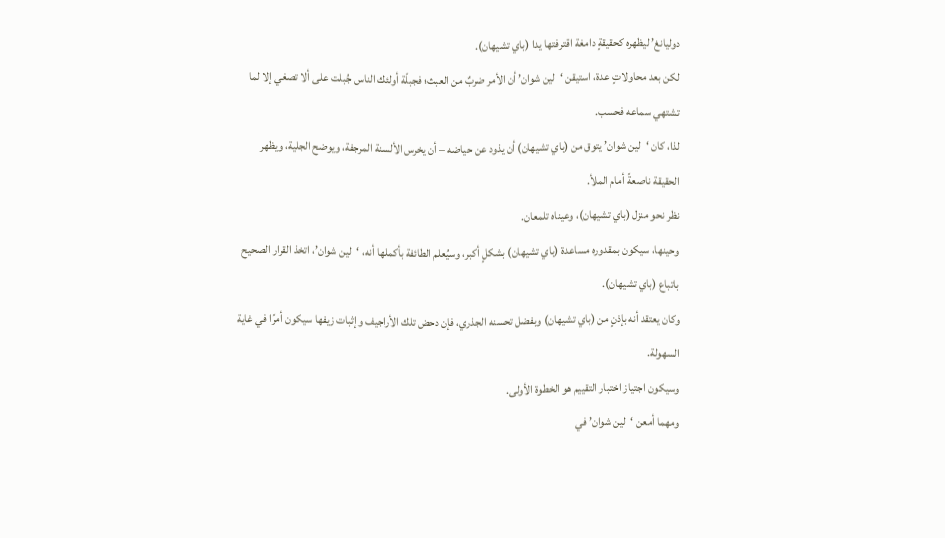دوليانغ’ ليظهره كحقيقةٍ دامغة اقترفتها يدا (باي تشيهان).
لكن بعد محاولاتٍ عدة، استيقن ‘لين شوان’ أن الأمر ضربٌ من العبث؛ فجبلّة أولئك الناس جُبلت على ألا تصغي إلا لما تشتهي سماعه فحسب.
لذا، كان ‘لين شوان’ يتوق من (باي تشيهان) أن يذود عن حياضه – أن يخرس الألسنة المرجفة، ويوضح الجلية، ويظهر الحقيقة ناصعةً أمام الملأ.
نظر نحو منزل (باي تشيهان)، وعيناه تلمعان.
وحينها، سيكون بمقدوره مساعدة (باي تشيهان) بشكلٍ أكبر، وسيُعلم الطائفة بأكملها أنه، ‘لين شوان’، اتخذ القرار الصحيح باتباع (باي تشيهان).
وكان يعتقد أنه بإذنٍ من (باي تشيهان) وبفضل تحسنه الجذري، فإن دحض تلك الأراجيف وإثبات زيفها سيكون أمرًا في غاية السهولة.
وسيكون اجتياز اختبار التقييم هو الخطوة الأولى.
ومهما أمعن ‘لين شوان’ في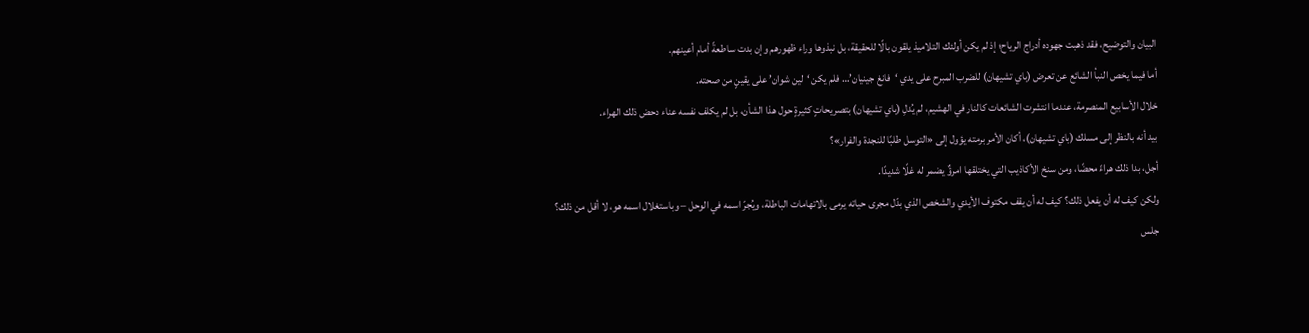البيان والتوضيح، فقد ذهبت جهوده أدراج الرياح؛ إذ لم يكن أولئك التلاميذ يلقون بالًا للحقيقة، بل نبذوها وراء ظهورهم وإن بدت ساطعةً أمام أعينهم.
أما فيما يخص النبأ الشائع عن تعرض (باي تشيهان) للضرب المبرح على يدي ‘فانغ جينيان’… فلم يكن ‘لين شوان’ على يقينٍ من صحته.
خلال الأسابيع المنصرمة، عندما انتشرت الشائعات كالنار في الهشيم، لم يُدلِ (باي تشيهان) بتصريحاتٍ كثيرةٍ حول هذا الشأن، بل لم يكلف نفسه عناء دحض ذلك الهراء.
بيد أنه بالنظر إلى مسلك (باي تشيهان)، أكان الأمر برمته يؤول إلى «التوسل طلبًا للنجدة والفرار»؟
أجل، بدا ذلك هراءً محضًا، ومن سنخ الأكاذيب التي يختلقها امرؤٌ يضمر له غلًا شديدًا.
ولكن كيف له أن يفعل ذلك؟ كيف له أن يقف مكتوف الأيدي والشخص الذي بدّل مجرى حياته يرمى بالاتهامات الباطلة، ويُجرّ اسمه في الوحل – وباستغلال اسمه هو، لا أقل من ذلك؟
جلس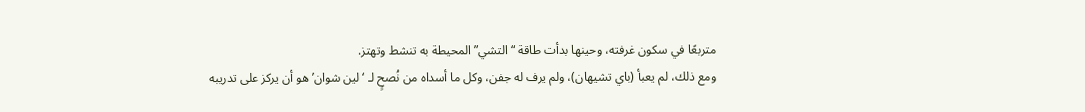متربعًا في سكون غرفته، وحينها بدأت طاقة “التشي” المحيطة به تنشط وتهتز.
ومع ذلك، لم يعبأ (باي تشيهان)، ولم يرف له جفن، وكل ما أسداه من نُصحٍ لـ ‘لين شوان’ هو أن يركز على تدريبه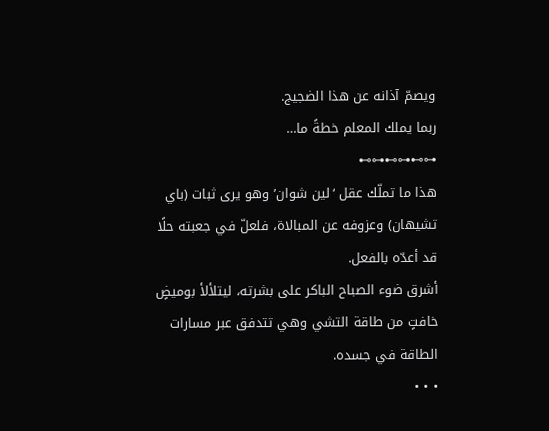ويصمّ آذانه عن هذا الضجيج.
ربما يملك المعلم خطةً ما…
⊷⊶⊷⊶⊷⊶
هذا ما تملّك عقل ‘لين شوان’ وهو يرى ثبات (باي تشيهان) وعزوفه عن المبالاة، فلعلّ في جعبته حلًا قد أعدّه بالفعل.
أشرق ضوء الصباح الباكر على بشرته، ليتلألأ بوميضٍ خافتٍ من طاقة التشي وهي تتدفق عبر مسارات الطاقة في جسده.
• • •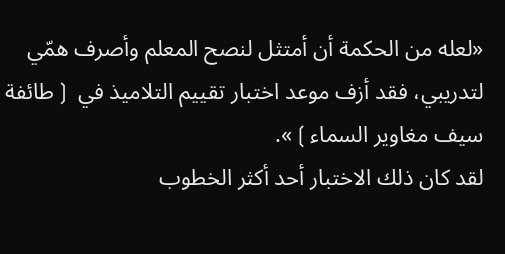«لعله من الحكمة أن أمتثل لنصح المعلم وأصرف همّي لتدريبي، فقد أزف موعد اختبار تقييم التلاميذ في ❲طائفة سيف مغاوير السماء❳».
لقد كان ذلك الاختبار أحد أكثر الخطوب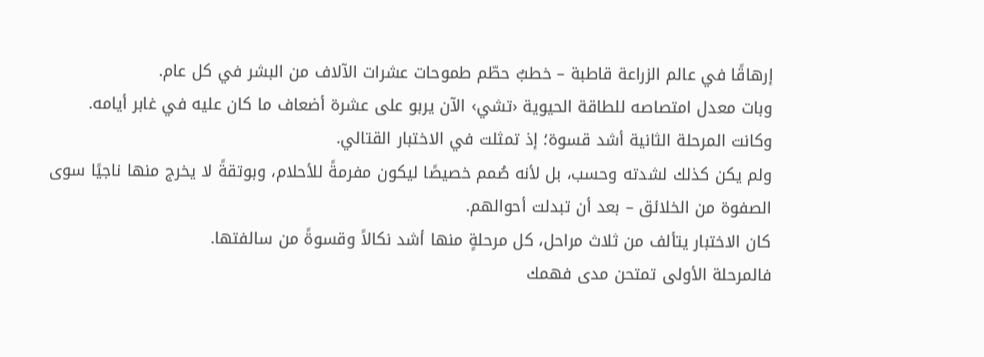إرهاقًا في عالم الزراعة قاطبة – خطبٌ حطّم طموحات عشرات الآلاف من البشر في كل عام.
وبات معدل امتصاصه للطاقة الحيوية ‹تشي› الآن يربو على عشرة أضعاف ما كان عليه في غابر أيامه.
وكانت المرحلة الثانية أشد قسوة؛ إذ تمثلت في الاختبار القتالي.
ولم يكن كذلك لشدته وحسب، بل لأنه صُمم خصيصًا ليكون مفرمةً للأحلام، وبوتقةً لا يخرج منها ناجيًا سوى الصفوة من الخلائق – بعد أن تبدلت أحوالهم.
كان الاختبار يتألف من ثلاث مراحل، كل مرحلةٍ منها أشد نكالاً وقسوةً من سالفتها.
فالمرحلة الأولى تمتحن مدى فهمك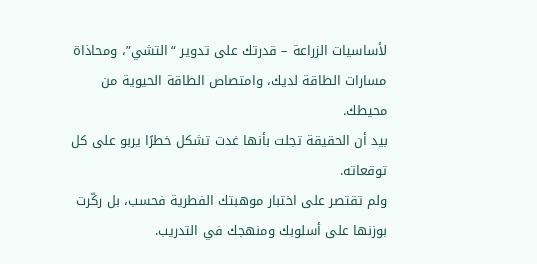لأساسيات الزراعة – قدرتك على تدوير “التشي”، ومحاذاة مسارات الطاقة لديك، وامتصاص الطاقة الحيوية من محيطك.
بيد أن الحقيقة تجلت بأنها غدت تشكل خطرًا يربو على كل توقعاته.
ولم تقتصر على اختبار موهبتك الفطرية فحسب، بل ركّرت بوزنها على أسلوبك ومنهجك في التدريب.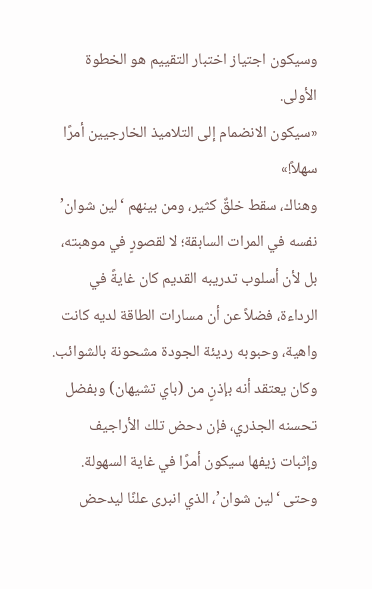وسيكون اجتياز اختبار التقييم هو الخطوة الأولى.
«سيكون الانضمام إلى التلاميذ الخارجيين أمرًا سهلاً!»
وهناك، سقط خلقٌ كثير، ومن بينهم ‘لين شوان’ نفسه في المرات السابقة؛ لا لقصورٍ في موهبته، بل لأن أسلوب تدريبه القديم كان غايةً في الرداءة، فضلاً عن أن مسارات الطاقة لديه كانت واهية، وحبوبه رديئة الجودة مشحونة بالشوائب.
وكان يعتقد أنه بإذنٍ من (باي تشيهان) وبفضل تحسنه الجذري، فإن دحض تلك الأراجيف وإثبات زيفها سيكون أمرًا في غاية السهولة.
وحتى ‘لين شوان’، الذي انبرى علنًا ليدحض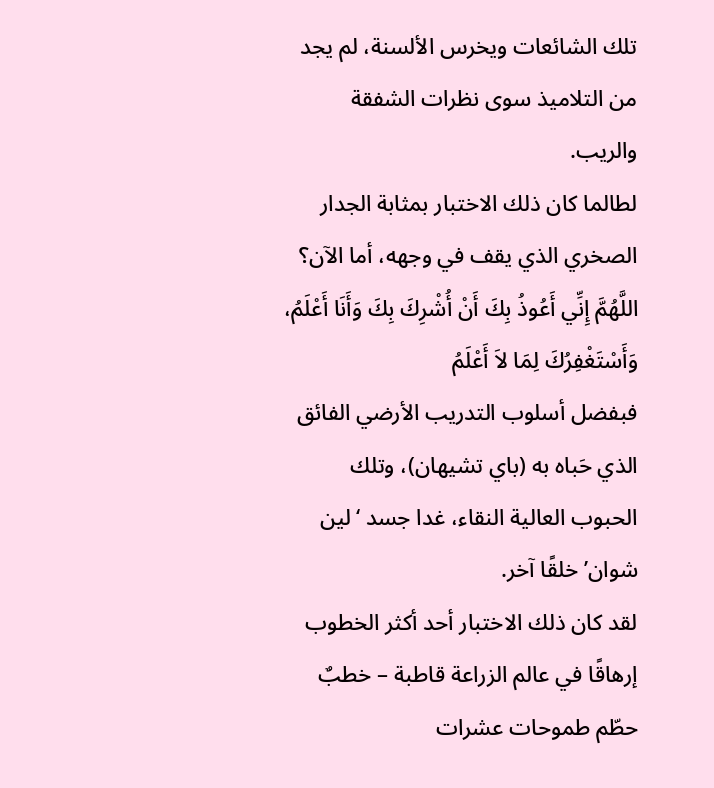تلك الشائعات ويخرس الألسنة، لم يجد من التلاميذ سوى نظرات الشفقة والريب.
لطالما كان ذلك الاختبار بمثابة الجدار الصخري الذي يقف في وجهه، أما الآن؟
اللَّهُمَّ إِنِّي أَعُوذُ بِكَ أَنْ أُشْرِكَ بِكَ وَأَنَا أَعْلَمُ، وَأَسْتَغْفِرُكَ لِمَا لاَ أَعْلَمُ
فبفضل أسلوب التدريب الأرضي الفائق الذي حَباه به (باي تشيهان)، وتلك الحبوب العالية النقاء، غدا جسد ‘لين شوان’ خلقًا آخر.
لقد كان ذلك الاختبار أحد أكثر الخطوب إرهاقًا في عالم الزراعة قاطبة – خطبٌ حطّم طموحات عشرات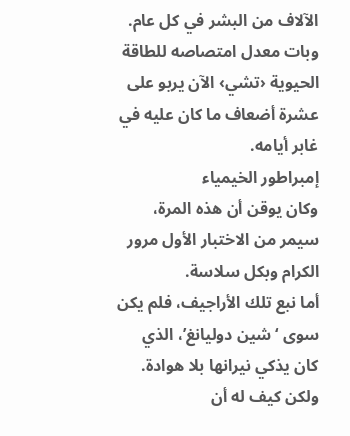الآلاف من البشر في كل عام.
وبات معدل امتصاصه للطاقة الحيوية ‹تشي› الآن يربو على عشرة أضعاف ما كان عليه في غابر أيامه.
إمبراطور الخيمياء
وكان يوقن أن هذه المرة، سيمر من الاختبار الأول مرور الكرام وبكل سلاسة.
أما نبع تلك الأراجيف، فلم يكن سوى ‘شين دوليانغ’، الذي كان يذكي نيرانها بلا هوادة.
ولكن كيف له أن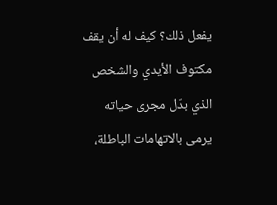يفعل ذلك؟ كيف له أن يقف مكتوف الأيدي والشخص الذي بدّل مجرى حياته يرمى بالاتهامات الباطلة،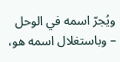ويُجرّ اسمه في الوحل – وباستغلال اسمه هو،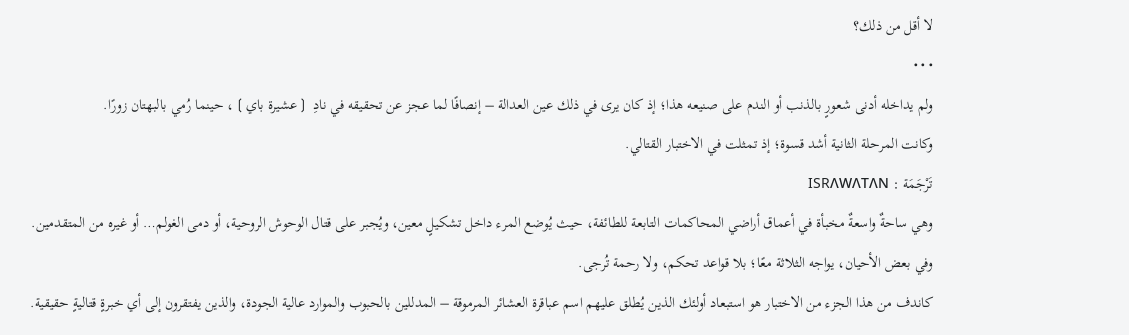لا أقل من ذلك؟
• • •
ولم يداخله أدنى شعورٍ بالذنب أو الندم على صنيعه هذا؛ إذ كان يرى في ذلك عين العدالة – إنصافًا لما عجز عن تحقيقه في نادِ ❲عشيرة باي❳، حينما رُمي بالبهتان زورًا.
وكانت المرحلة الثانية أشد قسوة؛ إذ تمثلت في الاختبار القتالي.
تَرْجَمَة : ISRΛWΛTΛN
وهي ساحةٌ واسعةٌ مخبأة في أعماق أراضي المحاكمات التابعة للطائفة، حيث يُوضع المرء داخل تشكيلٍ معين، ويُجبر على قتال الوحوش الروحية، أو دمى الغولم… أو غيره من المتقدمين. وفي بعض الأحيان، يواجه الثلاثة معًا؛ بلا قواعد تحكم، ولا رحمة تُرجى.
كاندف من هذا الجزء من الاختبار هو استبعاد أولئك الذين يُطلق عليهم اسم عباقرة العشائر المرموقة – المدللين بالحبوب والموارد عالية الجودة، والذين يفتقرون إلى أي خبرةٍ قتاليةٍ حقيقية.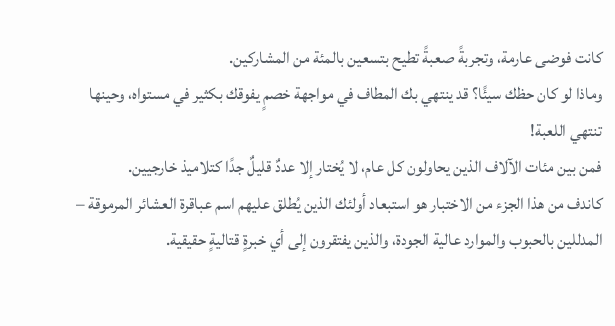كانت فوضى عارمة، وتجربةً صعبةً تطيح بتسعين بالمئة من المشاركين.
وماذا لو كان حظك سيئًا؟ قد ينتهي بك المطاف في مواجهة خصمٍ يفوقك بكثير في مستواه، وحينها تنتهي اللعبة!
فمن بين مئات الآلاف الذين يحاولون كل عام، لا يُختار إلا عددٌ قليلٌ جدًا كتلاميذ خارجيين.
كاندف من هذا الجزء من الاختبار هو استبعاد أولئك الذين يُطلق عليهم اسم عباقرة العشائر المرموقة – المدللين بالحبوب والموارد عالية الجودة، والذين يفتقرون إلى أي خبرةٍ قتاليةٍ حقيقية.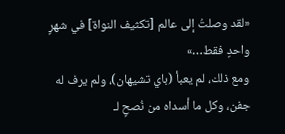«لقد وصلتُ إلى عالم [تكثيف النواة] في شهرٍ واحدٍ فقط…»
ومع ذلك، لم يعبأ (باي تشيهان)، ولم يرف له جفن، وكل ما أسداه من نُصحٍ لـ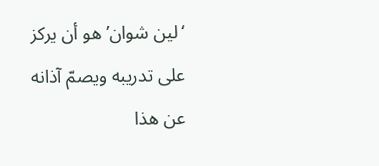‘لين شوان’ هو أن يركز على تدريبه ويصمّ آذانه عن هذا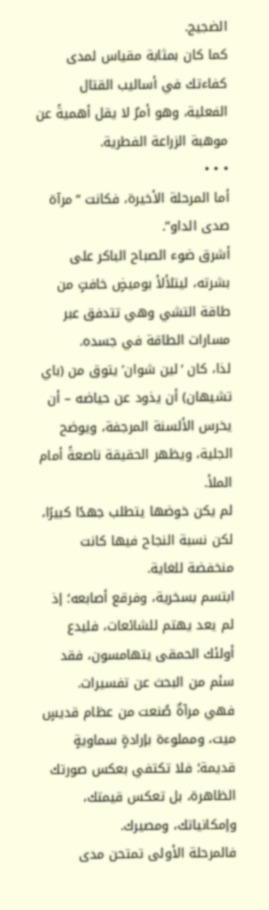الضجيج.
كما كان بمثابة مقياس لمدى كفاءتك في أساليب القتال الفعلية، وهو أمرٌ لا يقل أهميةً عن موهبة الزراعة الفطرية.
• • •
أما المرحلة الأخيرة، فكانت “مرآة صدى الداو”.
أشرق ضوء الصباح الباكر على بشرته، ليتلألأ بوميضٍ خافتٍ من طاقة التشي وهي تتدفق عبر مسارات الطاقة في جسده.
لذا، كان ‘لين شوان’ يتوق من (باي تشيهان) أن يذود عن حياضه – أن يخرس الألسنة المرجفة، ويوضح الجلية، ويظهر الحقيقة ناصعةً أمام الملأ.
لم يكن خوضها يتطلب جهدًا كبيرًا، لكن نسبة النجاح فيها كانت منخفضة للغاية.
ابتسم بسخرية، وفرقع أصابعه؛ إذ لم يعد يهتم للشائعات، فليدع أولئك الحمقى يتهامسون، فقد سئم من البحث عن تفسيرات.
فهي مرآةٌ صُنعت من عظام قديسٍ ميت، ومملوءة بإرادةٍ سماويةٍ قديمة؛ فلا تكتفي بعكس صورتك الظاهرة، بل تعكس قيمتك، وإمكانياتك، ومصيرك.
فالمرحلة الأولى تمتحن مدى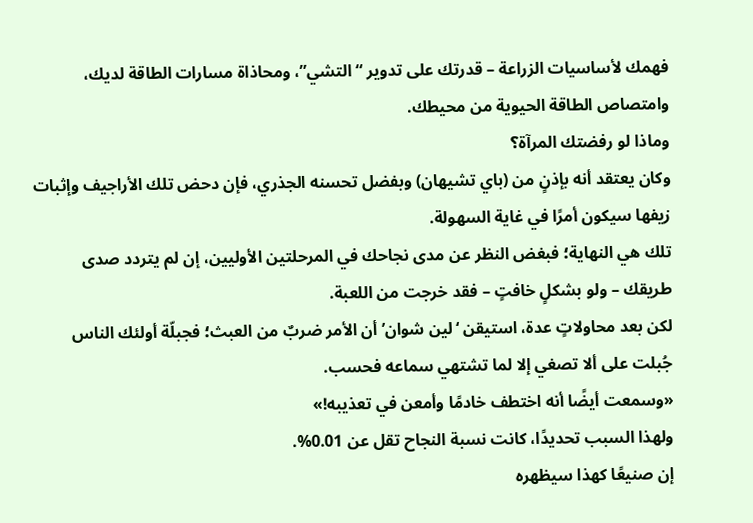فهمك لأساسيات الزراعة – قدرتك على تدوير “التشي”، ومحاذاة مسارات الطاقة لديك، وامتصاص الطاقة الحيوية من محيطك.
وماذا لو رفضتك المرآة؟
وكان يعتقد أنه بإذنٍ من (باي تشيهان) وبفضل تحسنه الجذري، فإن دحض تلك الأراجيف وإثبات زيفها سيكون أمرًا في غاية السهولة.
تلك هي النهاية؛ فبغض النظر عن مدى نجاحك في المرحلتين الأوليين، إن لم يتردد صدى طريقك – ولو بشكلٍ خافتٍ – فقد خرجت من اللعبة.
لكن بعد محاولاتٍ عدة، استيقن ‘لين شوان’ أن الأمر ضربٌ من العبث؛ فجبلّة أولئك الناس جُبلت على ألا تصغي إلا لما تشتهي سماعه فحسب.
«وسمعت أيضًا أنه اختطف خادمًا وأمعن في تعذيبه!»
ولهذا السبب تحديدًا، كانت نسبة النجاح تقل عن 0.01%.
إن صنيعًا كهذا سيظهره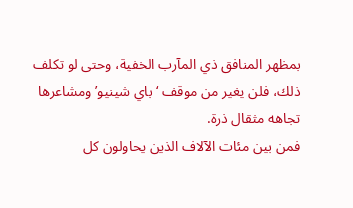بمظهر المنافق ذي المآرب الخفية، وحتى لو تكلف ذلك، فلن يغير من موقف ‘باي شينيو’ ومشاعرها تجاهه مثقال ذرة.
فمن بين مئات الآلاف الذين يحاولون كل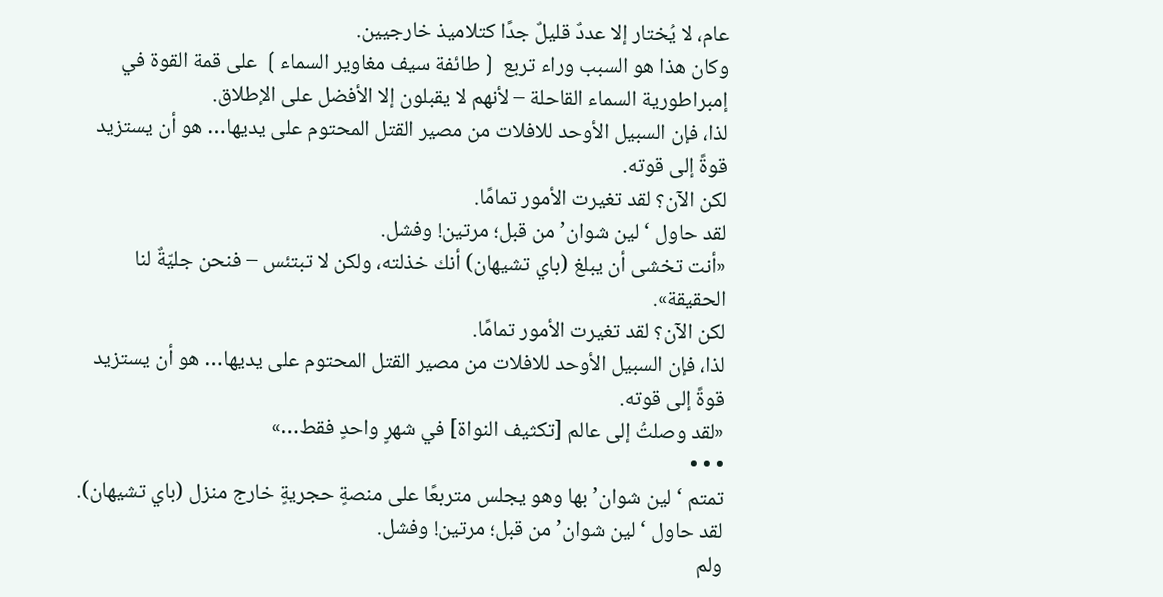عام، لا يُختار إلا عددٌ قليلٌ جدًا كتلاميذ خارجيين.
وكان هذا هو السبب وراء تربع ❲طائفة سيف مغاوير السماء❳ على قمة القوة في إمبراطورية السماء القاحلة – لأنهم لا يقبلون إلا الأفضل على الإطلاق.
لذا، فإن السبيل الأوحد للافلات من مصير القتل المحتوم على يديها… هو أن يستزيد قوةً إلى قوته.
لكن الآن؟ لقد تغيرت الأمور تمامًا.
لقد حاول ‘لين شوان’ من قبل؛ مرتين! وفشل.
«أنت تخشى أن يبلغ (باي تشيهان) أنك خذلته، ولكن لا تبتئس – فنحن جليّةٌ لنا الحقيقة».
لكن الآن؟ لقد تغيرت الأمور تمامًا.
لذا، فإن السبيل الأوحد للافلات من مصير القتل المحتوم على يديها… هو أن يستزيد قوةً إلى قوته.
«لقد وصلتُ إلى عالم [تكثيف النواة] في شهرٍ واحدٍ فقط…»
• • •
تمتم ‘لين شوان’ بها وهو يجلس متربعًا على منصةٍ حجريةٍ خارج منزل (باي تشيهان).
لقد حاول ‘لين شوان’ من قبل؛ مرتين! وفشل.
ولم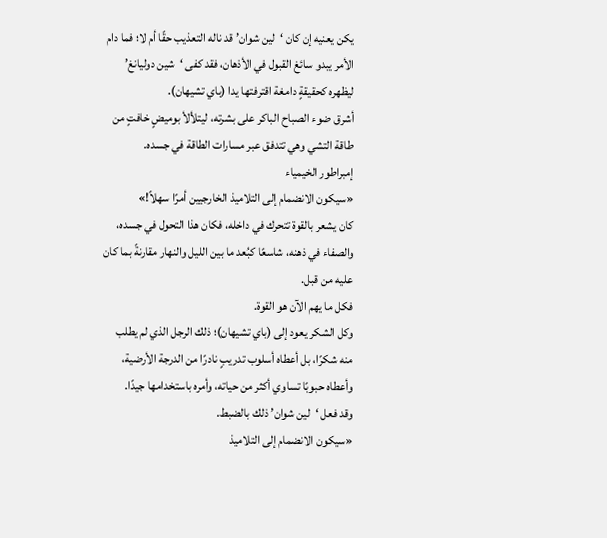يكن يعنيه إن كان ‘لين شوان’ قد ناله التعذيب حقًا أم لا؛ فما دام الأمر يبدو سائغ القبول في الأذهان، فقد كفى ‘شين دوليانغ’ ليظهره كحقيقةٍ دامغة اقترفتها يدا (باي تشيهان).
أشرق ضوء الصباح الباكر على بشرته، ليتلألأ بوميضٍ خافتٍ من طاقة التشي وهي تتدفق عبر مسارات الطاقة في جسده.
إمبراطور الخيمياء
«سيكون الانضمام إلى التلاميذ الخارجيين أمرًا سهلاً!»
كان يشعر بالقوة تتحرك في داخله، فكان هذا التحول في جسده، والصفاء في ذهنه، شاسعًا كبُعد ما بين الليل والنهار مقارنةً بما كان عليه من قبل.
فكل ما يهم الآن هو القوة.
وكل الشكر يعود إلى (باي تشيهان)؛ ذلك الرجل الذي لم يطلب منه شكرًا، بل أعطاه أسلوب تدريبٍ نادرًا من الدرجة الأرضية، وأعطاه حبوبًا تساوي أكثر من حياته، وأمره باستخدامها جيدًا.
وقد فعل ‘لين شوان’ ذلك بالضبط.
«سيكون الانضمام إلى التلاميذ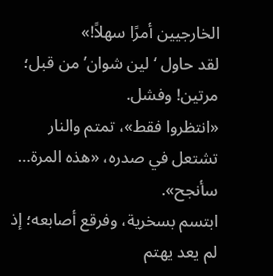الخارجيين أمرًا سهلاً!»
لقد حاول ‘لين شوان’ من قبل؛ مرتين! وفشل.
«انتظروا فقط»، تمتم والنار تشتعل في صدره، «هذه المرة… سأنجح».
ابتسم بسخرية، وفرقع أصابعه؛ إذ لم يعد يهتم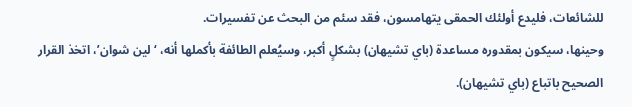للشائعات، فليدع أولئك الحمقى يتهامسون، فقد سئم من البحث عن تفسيرات.
وحينها، سيكون بمقدوره مساعدة (باي تشيهان) بشكلٍ أكبر، وسيُعلم الطائفة بأكملها أنه، ‘لين شوان’، اتخذ القرار الصحيح باتباع (باي تشيهان).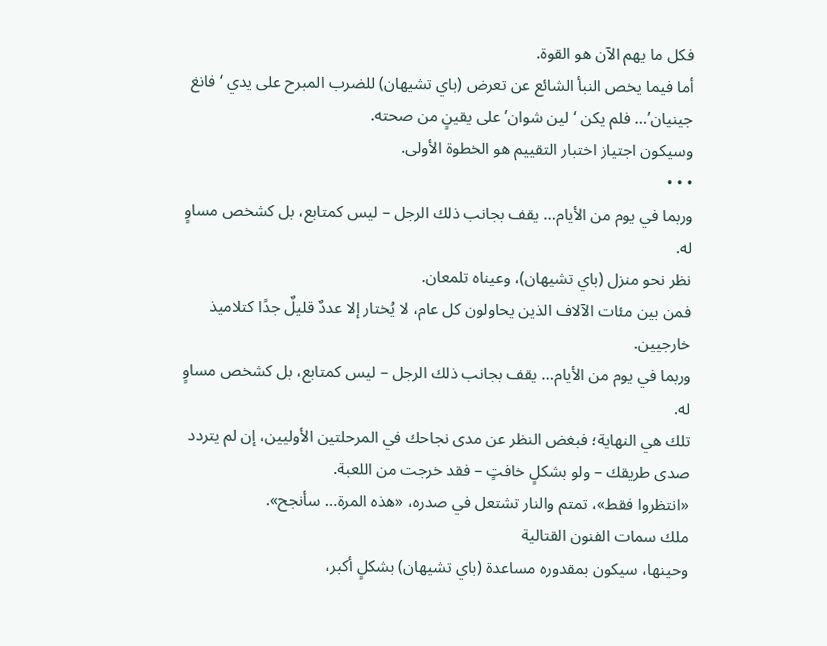فكل ما يهم الآن هو القوة.
أما فيما يخص النبأ الشائع عن تعرض (باي تشيهان) للضرب المبرح على يدي ‘فانغ جينيان’… فلم يكن ‘لين شوان’ على يقينٍ من صحته.
وسيكون اجتياز اختبار التقييم هو الخطوة الأولى.
• • •
وربما في يوم من الأيام… يقف بجانب ذلك الرجل – ليس كمتابع، بل كشخص مساوٍ له.
نظر نحو منزل (باي تشيهان)، وعيناه تلمعان.
فمن بين مئات الآلاف الذين يحاولون كل عام، لا يُختار إلا عددٌ قليلٌ جدًا كتلاميذ خارجيين.
وربما في يوم من الأيام… يقف بجانب ذلك الرجل – ليس كمتابع، بل كشخص مساوٍ له.
تلك هي النهاية؛ فبغض النظر عن مدى نجاحك في المرحلتين الأوليين، إن لم يتردد صدى طريقك – ولو بشكلٍ خافتٍ – فقد خرجت من اللعبة.
«انتظروا فقط»، تمتم والنار تشتعل في صدره، «هذه المرة… سأنجح».
ملك سمات الفنون القتالية
وحينها، سيكون بمقدوره مساعدة (باي تشيهان) بشكلٍ أكبر،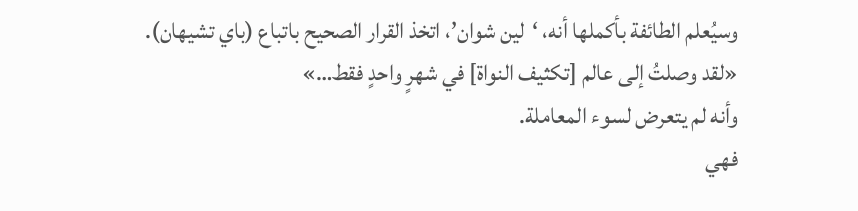وسيُعلم الطائفة بأكملها أنه، ‘لين شوان’، اتخذ القرار الصحيح باتباع (باي تشيهان).
«لقد وصلتُ إلى عالم [تكثيف النواة] في شهرٍ واحدٍ فقط…»
وأنه لم يتعرض لسوء المعاملة.
فهي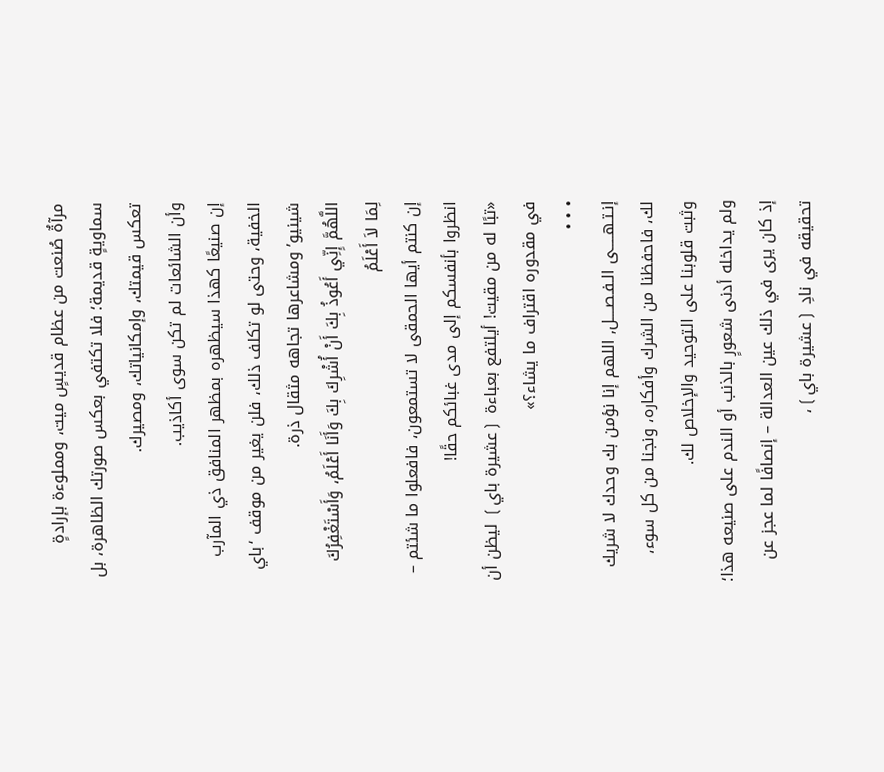مرآةٌ صُنعت من عظام قديسٍ ميت، ومملوءة بإرادةٍ سماويةٍ قديمة؛ فلا تكتفي بعكس صورتك الظاهرة، بل تعكس قيمتك، وإمكانياتك، ومصيرك.
وأن الشائعات لم تكن سوى أكاذيب.
إن صنيعًا كهذا سيظهره بمظهر المنافق ذي المآرب الخفية، وحتى لو تكلف ذلك، فلن يغير من موقف ‘باي شينيو’ ومشاعرها تجاهه مثقال ذرة.
اللَّهُمَّ إِنِّي أَعُوذُ بِكَ أَنْ أُشْرِكَ بِكَ وَأَنَا أَعْلَمُ، وَأَسْتَغْفِرُكَ لِمَا لاَ أَعْلَمُ
إن كنتم أيها الحمقى لا تستمعون، فافعلوا ما شئتم – انظروا بأنفسكم إلى مدى غبائكم حقًا!
«تبًا له من مقيت! أيلتفع بعباءة ❲عشيرة باي❳ ليظن أن في مقدوره اقتراف ما يشاء؟»
• • •
إنـتـهـــــى الـفـصــــل, اللهم إنا نؤمن بك وحدك لا شريك لك، فاحفظنا من الشرك وأفكاره، ونجنا من كل سوء، وثبت قلوبنا على التوحيد والإخلاص لك.
ولم يداخله أدنى شعورٍ بالذنب أو الندم على صنيعه هذا؛ إذ كان يرى في ذلك عين العدالة – إنصافًا لما عجز عن تحقيقه في نادِ ❲عشيرة باي❳،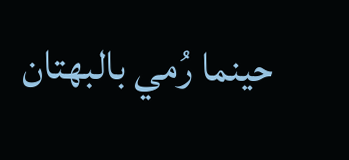حينما رُمي بالبهتان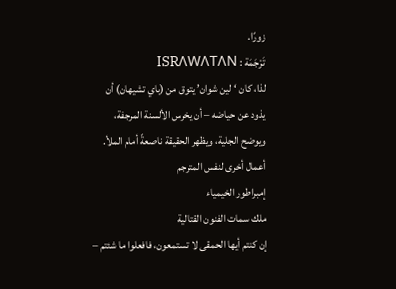زورًا.
تَرْجَمَة : ISRΛWΛTΛN
لذا، كان ‘لين شوان’ يتوق من (باي تشيهان) أن يذود عن حياضه – أن يخرس الألسنة المرجفة، ويوضح الجلية، ويظهر الحقيقة ناصعةً أمام الملأ.
أعمال أخرى لنفس المترجم
إمبراطور الخيمياء
ملك سمات الفنون القتالية
إن كنتم أيها الحمقى لا تستمعون، فافعلوا ما شئتم –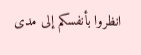انظروا بأنفسكم إلى مدى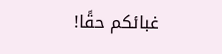غبائكم حقًا!